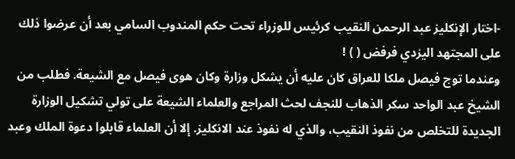-اختار الإنكليز عبد الرحمن النقيب كرئيس للوزراء تحت حكم المندوب السامي بعد أن عرضوا ذلك على المجتهد اليزدي فرفض ( ) !
وعندما توج فيصل ملكا للعراق كان عليه أن يشكل وزارة وكان هوى فيصل مع الشيعة. فطلب من الشيخ عبد الواحد سكر الذهاب للنجف لحث المراجع والعلماء الشيعة على تولي تشكيل الوزارة الجديدة للتخلص من نفوذ النقيب، والذي له نفوذ عند الانكليز. إلا أن العلماء قابلوا دعوة الملك وعبد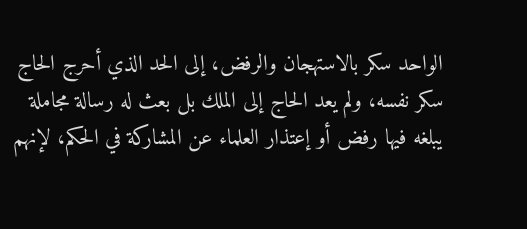الواحد سكر بالاستهجان والرفض، إلى الحد الذي أحرج الحاج سكر نفسه، ولم يعد الحاج إلى الملك بل بعث له رسالة مجاملة يبلغه فيها رفض أو إعتذار العلماء عن المشاركة في الحكم، لإنهم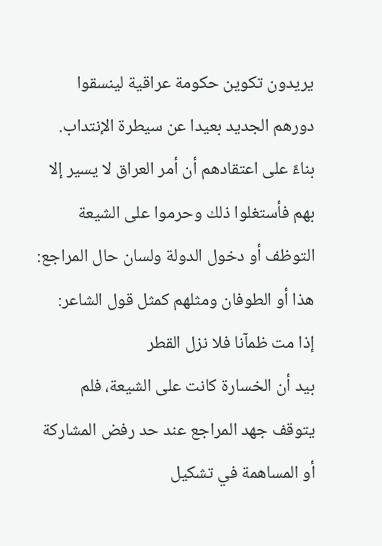يريدون تكوين حكومة عراقية لينسقوا دورهم الجديد بعيدا عن سيطرة الإنتداب. بناءً على اعتقادهم أن أمر العراق لا يسير إلا بهم فأستغلوا ذلك وحرموا على الشيعة التوظف أو دخول الدولة ولسان حال المراجع: هذا أو الطوفان ومثلهم كمثل قول الشاعر:
إذا مت ظمآنا فلا نزل القطر
بيد أن الخسارة كانت على الشيعة، فلم يتوقف جهد المراجع عند حد رفض المشاركة أو المساهمة في تشكيل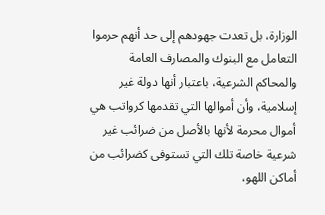الوزارة، بل تعدت جهودهم إلى حد أنهم حرموا التعامل مع البنوك والمصارف العامة والمحاكم الشرعية، باعتبار أنها دولة غير إسلامية، وأن أموالها التي تقدمها كرواتب هي أموال محرمة لأنها بالأصل من ضرائب غير شرعية خاصة تلك التي تستوفى كضرائب من أماكن اللهو،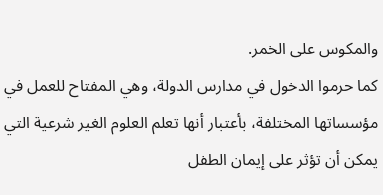والمكوس على الخمر.
كما حرموا الدخول في مدارس الدولة، وهي المفتاح للعمل في مؤسساتها المختلفة، بأعتبار أنها تعلم العلوم الغير شرعية التي يمكن أن تؤثر على إيمان الطفل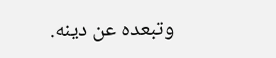وتبعده عن دينه.